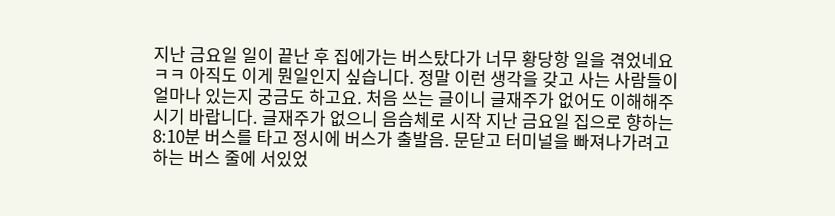지난 금요일 일이 끝난 후 집에가는 버스탔다가 너무 황당항 일을 겪었네요ㅋㅋ 아직도 이게 뭔일인지 싶습니다. 정말 이런 생각을 갖고 사는 사람들이 얼마나 있는지 궁금도 하고요. 처음 쓰는 글이니 글재주가 없어도 이해해주시기 바랍니다. 글재주가 없으니 음슴체로 시작 지난 금요일 집으로 향하는 8:10분 버스를 타고 정시에 버스가 출발음. 문닫고 터미널을 빠져나가려고 하는 버스 줄에 서있었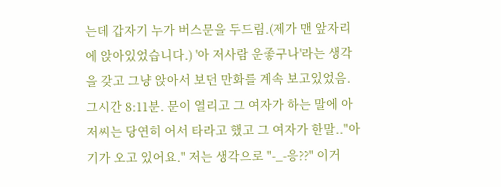는데 갑자기 누가 버스문을 두드림.(제가 맨 앞자리에 앉아있었습니다.) '아 저사람 운좋구나'라는 생각을 갖고 그냥 앉아서 보던 만화를 계속 보고있었음. 그시간 8:11분. 문이 열리고 그 여자가 하는 말에 아저씨는 당연히 어서 타라고 했고 그 여자가 한말.."아기가 오고 있어요." 저는 생각으로 "-_-응??" 이거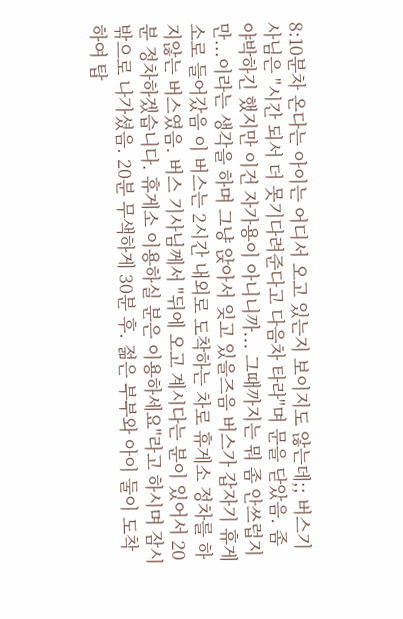8:10분차 온다는 아이는 어디서 오고 있는지 보이지도 않는데;; 버스기사님은 "시간 되서 더 못기다려준다고 다음차 타라"며 문을 닫았음. 좀 야박하긴 했지만 이건 자가용이 아니니까... 그때까지는 뭐 좀 안쓰럽지만...이라는 생각을 하며 그냥 앉아서 잊고 있을즈음 버스가 갑자기 휴게소로 들어갔음 이 버스는 2시간 내외로 도착하는 차로 휴게소 정차를 하지않는 버스였음. 버스 기사님께서 "뒤에 오고 계시다는 분이 있어서 20분 정차하겠습니다. 휴게소 이용하실 분은 이용하세요"라고 하시며 잠시 밖으로 나가셨음. 20분 무색하게 30분 후. 젊은 부부와 아이 둘이 도착하여 탑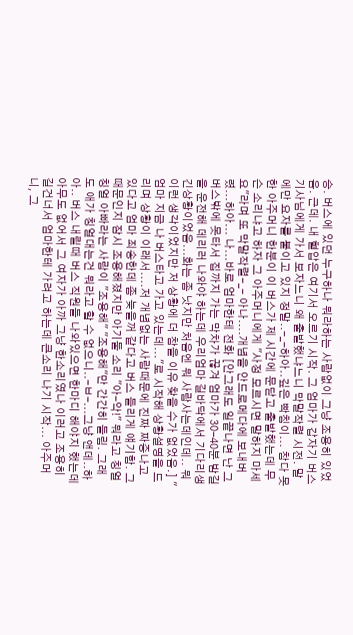승. 버스에 있던 누구하나 뭐라하는 사람없이 그냥 조용히 있었음. 근데. 내 혈압은 여기서 오르기 시작. 그 엄마가 갑자기 버스기사님에게 가서 보자느니 왜 출발했냐느니 막말작렬 시전. 말에만 요자를 붙이고 있지 정말..-_-하아..깊은 빡침이... 참다 못한 아주머니 한분이 이 버스가 제 시간에 문닫고 출발했는데 무슨 소리냐고 하자 그 아주머니에게 "사정 모르시면 말하지 마세요"라며 또 막말작렬-_- 아나....개념을 안드로메다에 보내버렸...하아... 나...바로 엄마한테 전화 [안그래도 일끝나면 난 그 버스밖에 못타서 집까지 가는 막차가 끊겨 엄마가 30-40분 밤길을 운전해 데리러 나와야 하는데 우리엄마 길바닥에서 기다리생긴상황이었음...화는 좀 낫지만 처음엔 뭐 사람사는데인데.. 뭐 이런 생각이었지만 저 상황에 더 참을 이유 찾을 수가 없었음.] "엄마 지금 나 버스타고 가고 있는데..."로 시작해 상황설명을 드리며 상황이 이래서....저 개념없는 사람때문에 진짜 짜증나고 있다고 엄마 죄송한데 좀 늦을꺼 같다고 버스 들리게 얘기함. 그 때문인지 잠시 조용해졌지만 아기둘 소리 "아-악!" 뭐라고 칭얼칭얼 아빠라는 사람이 "조용해" "조용해"만 간간히 들림. 그래도 애가 칭얼대는건 뭐라고 할 수 없으니..-ㅂ-...그냥 앤데..하아.. 버스 내릴때 버스 직원들 나와있으면 한마디 해야지 했는데 아무도 없어서 그 여자가 아까 그냥 한소리였나 이러고 조용히 길건너서 엄마한테 가려고 하는데 큰소리 나기 시작... 아주머니, 그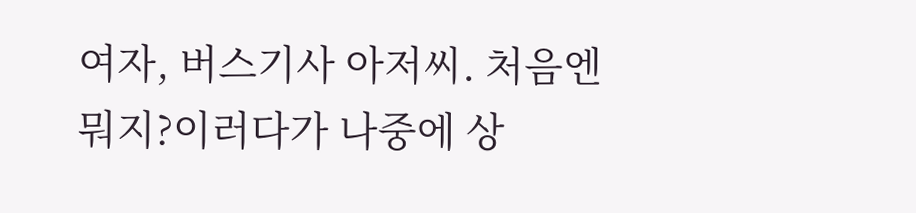여자, 버스기사 아저씨. 처음엔 뭐지?이러다가 나중에 상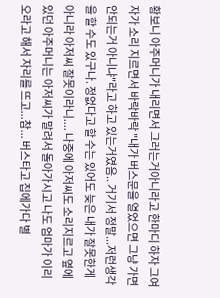황보니 아주머니가 내리면서 그러는거아니라고 한마디 하자 그여자가 소리 지르면서 바락바락 "내가 버스문을 열었으면 그냥 가면 안되는거 아니냐"라고 하고 있는거였음.. 거기서 정말...저런생각을 할 수도 있구나. 정없다고 할 수는 있어도 늦은 내가 잘못한게 아니라 아저씨 잘못이라니.... 나중에 아저씨도 소리지르고 옆에있던 아주머니는 아저씨가 말려서 돌아가시고 나도 엄마가 이리오라고 해서 자리를 뜨고...참... 버스타고 집에가다 별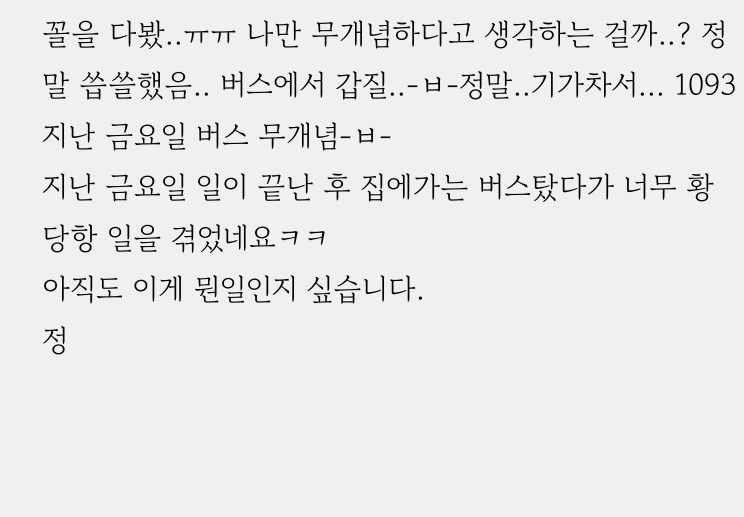꼴을 다봤..ㅠㅠ 나만 무개념하다고 생각하는 걸까..? 정말 씁쓸했음.. 버스에서 갑질..-ㅂ-정말..기가차서... 1093
지난 금요일 버스 무개념-ㅂ-
지난 금요일 일이 끝난 후 집에가는 버스탔다가 너무 황당항 일을 겪었네요ㅋㅋ
아직도 이게 뭔일인지 싶습니다.
정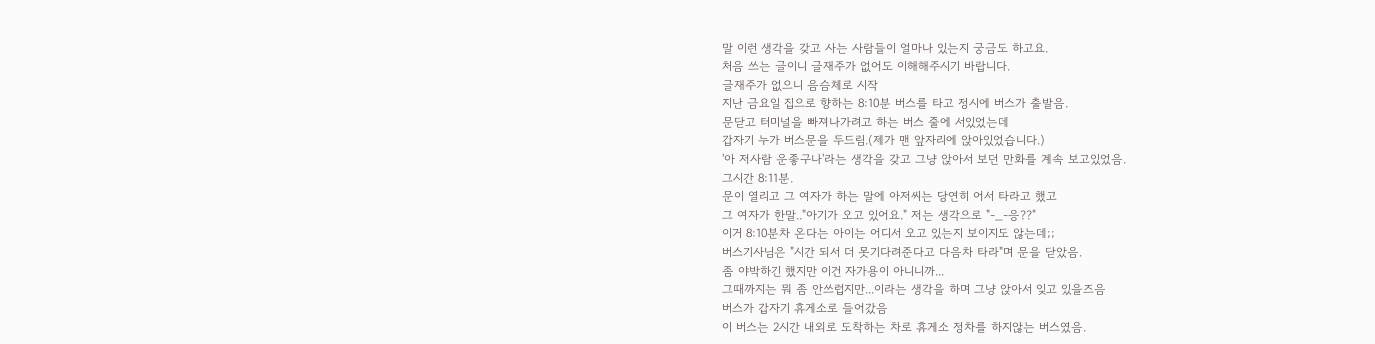말 이런 생각을 갖고 사는 사람들이 얼마나 있는지 궁금도 하고요.
처음 쓰는 글이니 글재주가 없어도 이해해주시기 바랍니다.
글재주가 없으니 음슴체로 시작
지난 금요일 집으로 향하는 8:10분 버스를 타고 정시에 버스가 출발음.
문닫고 터미널을 빠져나가려고 하는 버스 줄에 서있었는데
갑자기 누가 버스문을 두드림.(제가 맨 앞자리에 앉아있었습니다.)
'아 저사람 운좋구나'라는 생각을 갖고 그냥 앉아서 보던 만화를 계속 보고있었음.
그시간 8:11분.
문이 열리고 그 여자가 하는 말에 아저씨는 당연히 어서 타라고 했고
그 여자가 한말.."아기가 오고 있어요." 저는 생각으로 "-_-응??"
이거 8:10분차 온다는 아이는 어디서 오고 있는지 보이지도 않는데;;
버스기사님은 "시간 되서 더 못기다려준다고 다음차 타라"며 문을 닫았음.
좀 야박하긴 했지만 이건 자가용이 아니니까...
그때까지는 뭐 좀 안쓰럽지만...이라는 생각을 하며 그냥 앉아서 잊고 있을즈음
버스가 갑자기 휴게소로 들어갔음
이 버스는 2시간 내외로 도착하는 차로 휴게소 정차를 하지않는 버스였음.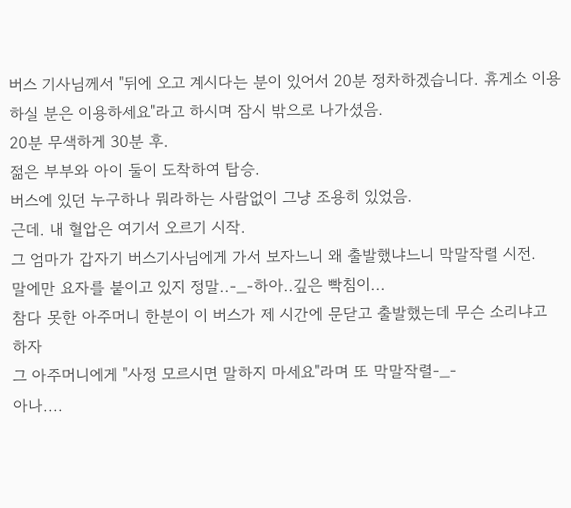버스 기사님께서 "뒤에 오고 계시다는 분이 있어서 20분 정차하겠습니다. 휴게소 이용하실 분은 이용하세요"라고 하시며 잠시 밖으로 나가셨음.
20분 무색하게 30분 후.
젊은 부부와 아이 둘이 도착하여 탑승.
버스에 있던 누구하나 뭐라하는 사람없이 그냥 조용히 있었음.
근데. 내 혈압은 여기서 오르기 시작.
그 엄마가 갑자기 버스기사님에게 가서 보자느니 왜 출발했냐느니 막말작렬 시전.
말에만 요자를 붙이고 있지 정말..-_-하아..깊은 빡침이...
참다 못한 아주머니 한분이 이 버스가 제 시간에 문닫고 출발했는데 무슨 소리냐고 하자
그 아주머니에게 "사정 모르시면 말하지 마세요"라며 또 막말작렬-_-
아나....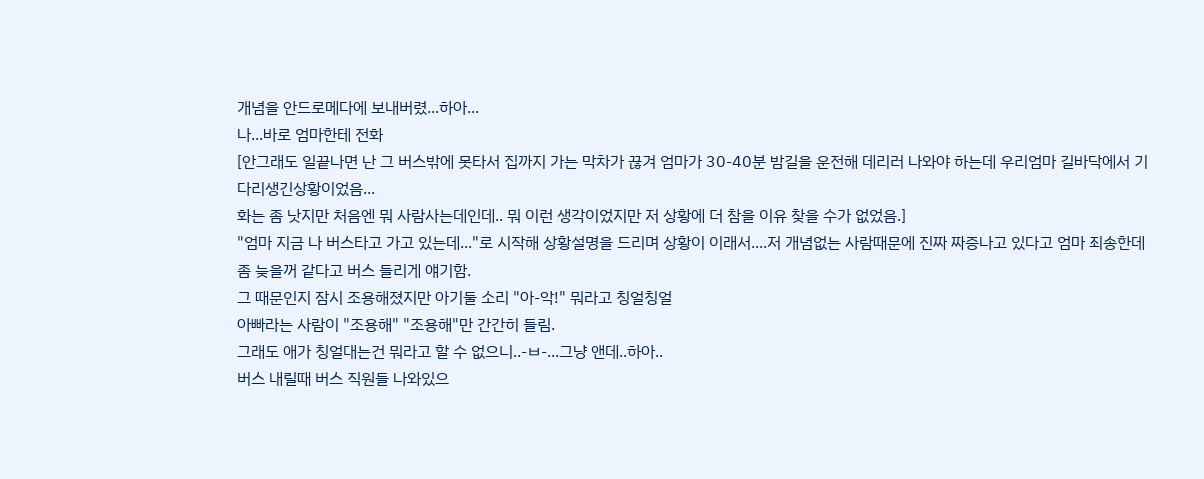개념을 안드로메다에 보내버렸...하아...
나...바로 엄마한테 전화
[안그래도 일끝나면 난 그 버스밖에 못타서 집까지 가는 막차가 끊겨 엄마가 30-40분 밤길을 운전해 데리러 나와야 하는데 우리엄마 길바닥에서 기다리생긴상황이었음...
화는 좀 낫지만 처음엔 뭐 사람사는데인데.. 뭐 이런 생각이었지만 저 상황에 더 참을 이유 찾을 수가 없었음.]
"엄마 지금 나 버스타고 가고 있는데..."로 시작해 상황설명을 드리며 상황이 이래서....저 개념없는 사람때문에 진짜 짜증나고 있다고 엄마 죄송한데 좀 늦을꺼 같다고 버스 들리게 얘기함.
그 때문인지 잠시 조용해졌지만 아기둘 소리 "아-악!" 뭐라고 칭얼칭얼
아빠라는 사람이 "조용해" "조용해"만 간간히 들림.
그래도 애가 칭얼대는건 뭐라고 할 수 없으니..-ㅂ-...그냥 앤데..하아..
버스 내릴때 버스 직원들 나와있으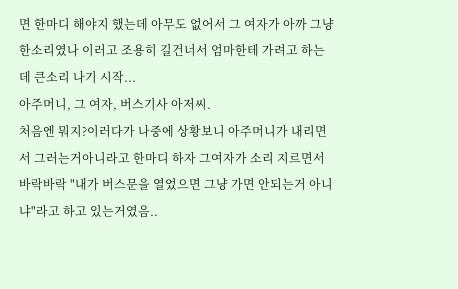면 한마디 해야지 했는데 아무도 없어서 그 여자가 아까 그냥 한소리였나 이러고 조용히 길건너서 엄마한테 가려고 하는데 큰소리 나기 시작...
아주머니, 그 여자, 버스기사 아저씨.
처음엔 뭐지?이러다가 나중에 상황보니 아주머니가 내리면서 그러는거아니라고 한마디 하자 그여자가 소리 지르면서 바락바락 "내가 버스문을 열었으면 그냥 가면 안되는거 아니냐"라고 하고 있는거였음..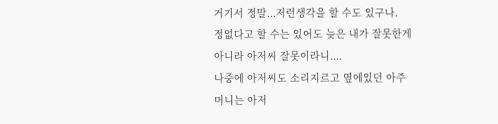거기서 정말...저런생각을 할 수도 있구나.
정없다고 할 수는 있어도 늦은 내가 잘못한게 아니라 아저씨 잘못이라니....
나중에 아저씨도 소리지르고 옆에있던 아주머니는 아저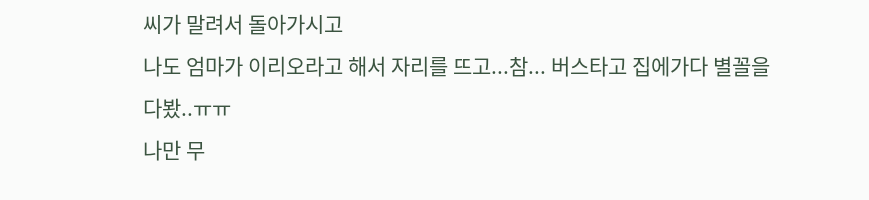씨가 말려서 돌아가시고
나도 엄마가 이리오라고 해서 자리를 뜨고...참... 버스타고 집에가다 별꼴을 다봤..ㅠㅠ
나만 무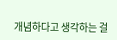개념하다고 생각하는 걸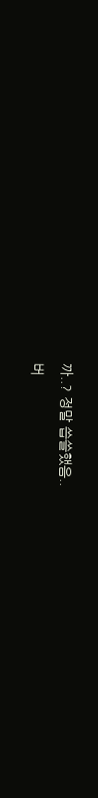까..? 정말 씁쓸했음..
버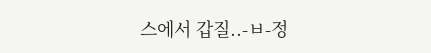스에서 갑질..-ㅂ-정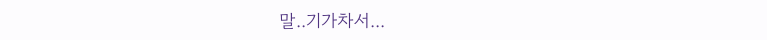말..기가차서...